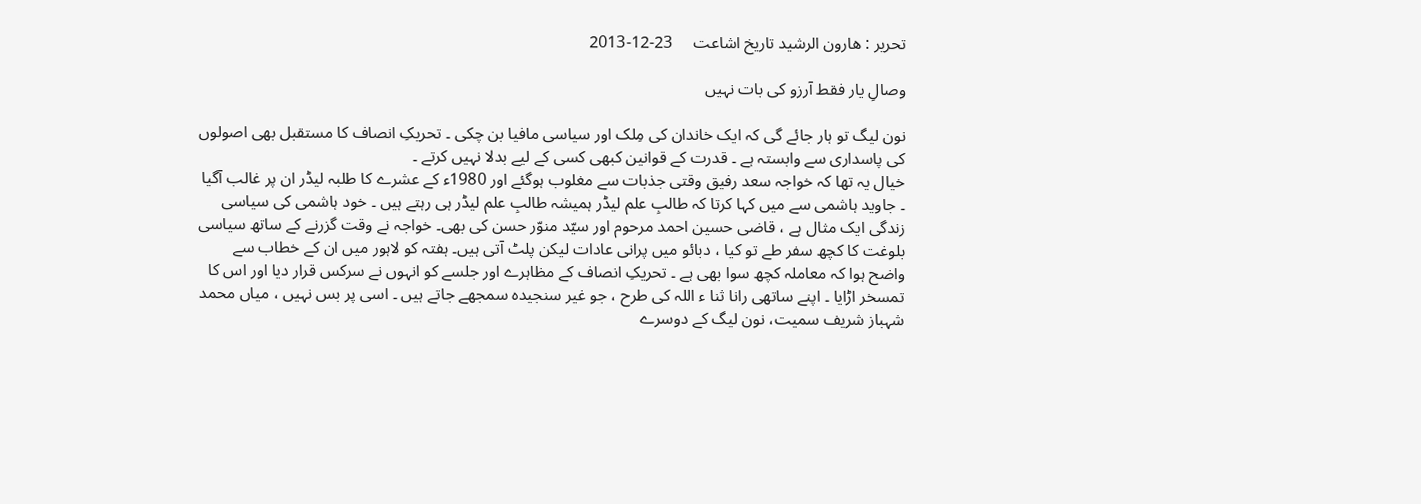تحریر : ھارون الرشید تاریخ اشاعت     23-12-2013

وصالِ یار فقط آرزو کی بات نہیں

نون لیگ تو ہار جائے گی کہ ایک خاندان کی مِلک اور سیاسی مافیا بن چکی ۔ تحریکِ انصاف کا مستقبل بھی اصولوں کی پاسداری سے وابستہ ہے ۔ قدرت کے قوانین کبھی کسی کے لیے بدلا نہیں کرتے ۔
خیال یہ تھا کہ خواجہ سعد رفیق وقتی جذبات سے مغلوب ہوگئے اور 1980ء کے عشرے کا طلبہ لیڈر ان پر غالب آگیا ۔ جاوید ہاشمی سے میں کہا کرتا کہ طالبِ علم لیڈر ہمیشہ طالبِ علم لیڈر ہی رہتے ہیں ۔ خود ہاشمی کی سیاسی زندگی ایک مثال ہے ، قاضی حسین احمد مرحوم اور سیّد منوّر حسن کی بھی۔ خواجہ نے وقت گزرنے کے ساتھ سیاسی بلوغت کا کچھ سفر طے تو کیا ، دبائو میں پرانی عادات لیکن پلٹ آتی ہیں۔ ہفتہ کو لاہور میں ان کے خطاب سے واضح ہوا کہ معاملہ کچھ سوا بھی ہے ۔ تحریکِ انصاف کے مظاہرے اور جلسے کو انہوں نے سرکس قرار دیا اور اس کا تمسخر اڑایا ۔ اپنے ساتھی رانا ثنا ء اللہ کی طرح ، جو غیر سنجیدہ سمجھے جاتے ہیں ۔ اسی پر بس نہیں ، میاں محمد شہباز شریف سمیت، نون لیگ کے دوسرے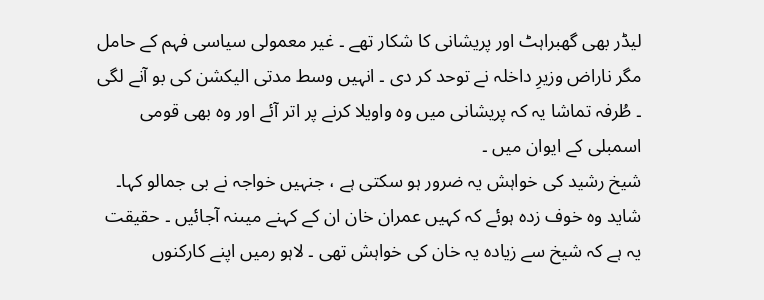لیڈر بھی گھبراہٹ اور پریشانی کا شکار تھے ۔ غیر معمولی سیاسی فہم کے حامل مگر ناراض وزیرِ داخلہ نے توحد کر دی ۔ انہیں وسط مدتی الیکشن کی بو آنے لگی ۔ طُرفہ تماشا یہ کہ پریشانی میں وہ واویلا کرنے پر اتر آئے اور وہ بھی قومی اسمبلی کے ایوان میں ۔
شیخ رشید کی خواہش یہ ضرور ہو سکتی ہے ، جنہیں خواجہ نے بی جمالو کہا۔ شاید وہ خوف زدہ ہوئے کہ کہیں عمران خان ان کے کہنے میںنہ آجائیں ۔ حقیقت یہ ہے کہ شیخ سے زیادہ یہ خان کی خواہش تھی ۔ لاہو رمیں اپنے کارکنوں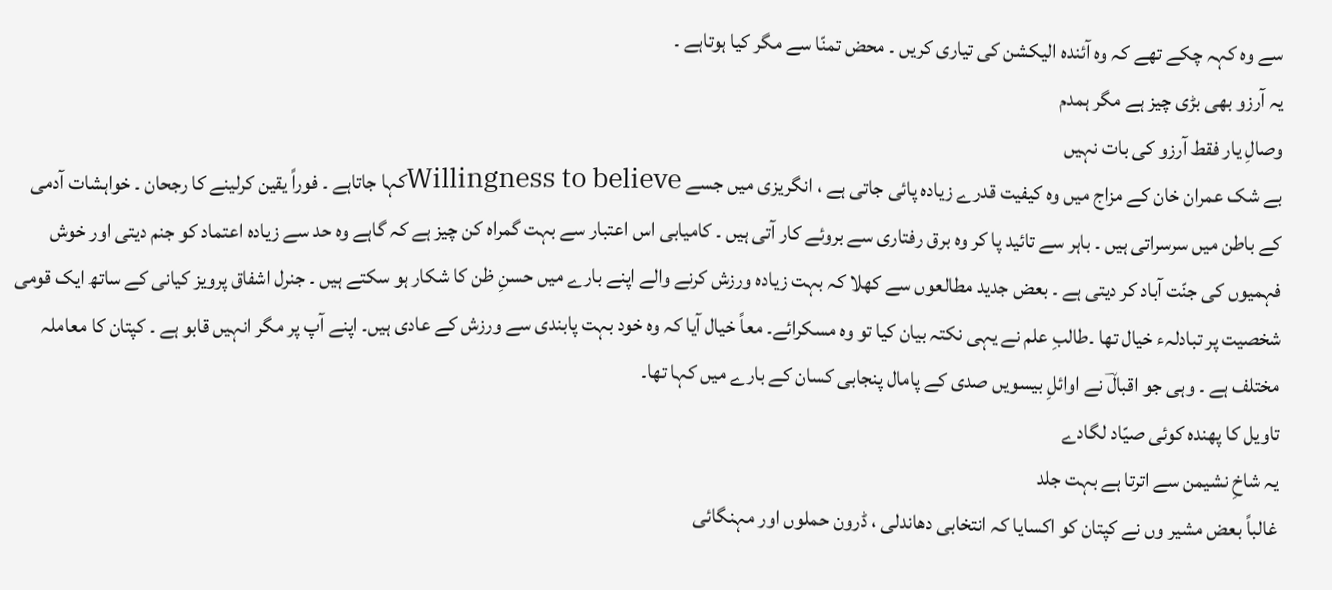سے وہ کہہ چکے تھے کہ وہ آئندہ الیکشن کی تیاری کریں ۔ محض تمنّا سے مگر کیا ہوتاہے ۔
یہ آرزو بھی بڑی چیز ہے مگر ہمدم
وصالِ یار فقط آرزو کی بات نہیں
بے شک عمران خان کے مزاج میں وہ کیفیت قدرے زیادہ پائی جاتی ہے ، انگریزی میں جسے Willingness to believeکہا جاتاہے ۔ فوراً یقین کرلینے کا رجحان ۔ خواہشات آدمی کے باطن میں سرسراتی ہیں ۔ باہر سے تائید پا کر وہ برق رفتاری سے بروئے کار آتی ہیں ۔ کامیابی اس اعتبار سے بہت گمراہ کن چیز ہے کہ گاہے وہ حد سے زیادہ اعتماد کو جنم دیتی اور خوش فہمیوں کی جنّت آباد کر دیتی ہے ۔ بعض جدید مطالعوں سے کھلا کہ بہت زیادہ ورزش کرنے والے اپنے بارے میں حسنِ ظن کا شکار ہو سکتے ہیں ۔ جنرل اشفاق پرویز کیانی کے ساتھ ایک قومی شخصیت پر تبادلہء خیال تھا ۔طالبِ علم نے یہی نکتہ بیان کیا تو وہ مسکرائے۔ معاً خیال آیا کہ وہ خود بہت پابندی سے ورزش کے عادی ہیں۔ اپنے آپ پر مگر انہیں قابو ہے ۔ کپتان کا معاملہ مختلف ہے ۔ وہی جو اقبالؔ نے اوائلِ بیسویں صدی کے پامال پنجابی کسان کے بارے میں کہا تھا۔
تاویل کا پھندہ کوئی صیّاد لگادے
یہ شاخِ نشیمن سے اترتا ہے بہت جلد
غالباً بعض مشیر وں نے کپتان کو اکسایا کہ انتخابی دھاندلی ، ڈرون حملوں اور مہنگائی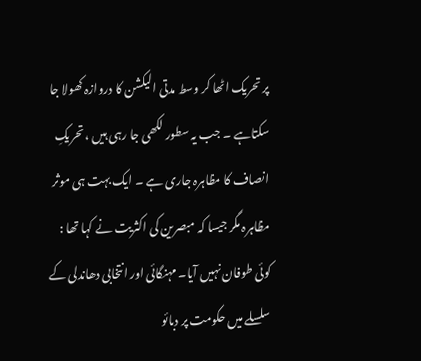پر تحریک اٹھا کر وسط مدتی الیکشن کا دروازہ کھولا جا سکتاہے ۔ جب یہ سطور لکھی جا رہی ہیں ، تحریکِ انصاف کا مظاہرہ جاری ہے ۔ ایک بہت ہی موثر مظاہرہ مگر جیسا کہ مبصرین کی اکثریت نے کہا تھا : کوئی طوفان نہیں آیا۔ مہنگائی اور انتخابی دھاندلی کے سلسلے میں حکومت پر دبائو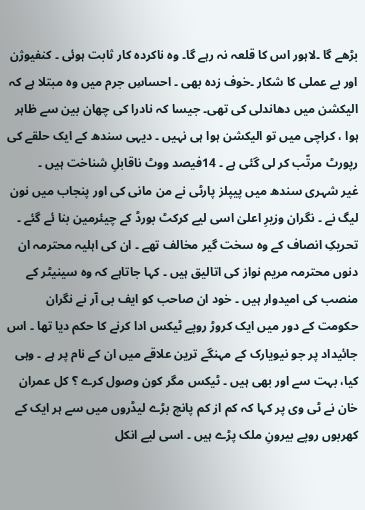بڑھے گا ۔لاہور اس کا قلعہ نہ رہے گا۔ وہ ناکردہ کار ثابت ہوئی ۔ کنفیوژن اور بے عملی کا شکار ۔خوف زدہ بھی ۔ احساسِ جرم میں وہ مبتلا ہے کہ الیکشن میں دھاندلی کی تھی۔ جیسا کہ نادرا کی چھان بین سے ظاہر ہوا ، کراچی میں تو الیکشن ہوا ہی نہیں ۔ دیہی سندھ کے ایک حلقے کی رپورٹ مرتّب کر لی گئی ہے ۔ 14فیصد ووٹ ناقابلِ شناخت ہیں ۔
غیر شہری سندھ میں پیپلز پارٹی نے من مانی کی اور پنجاب میں نون لیگ نے ۔ نگران وزیرِ اعلیٰ اسی لیے کرکٹ بورڈ کے چیئرمین بنا ئے گئے ۔ تحریکِ انصاف کے وہ سخت گیر مخالف تھے ۔ ان کی اہلیہ محترمہ ان دنوں محترمہ مریم نواز کی اتالیق ہیں ۔ کہا جاتاہے کہ وہ سینیٹر کے منصب کی امیدوار ہیں ۔ خود ان صاحب کو ایف بی آر نے نگران حکومت کے دور میں ایک کروڑ روپے ٹیکس ادا کرنے کا حکم دیا تھا ۔ اس جائیداد پر جو نیویارک کے مہنگے ترین علاقے میں ان کے نام پر ہے ۔ وہی کیا، بہت سے اور بھی ہیں ۔ ٹیکس مگر کون وصول کرے ؟ کل عمران خان نے ٹی وی پر کہا کہ کم از کم پانچ بڑے لیڈروں میں سے ہر ایک کے کھربوں روپے بیرونِ ملک پڑے ہیں ۔ اسی لیے انکل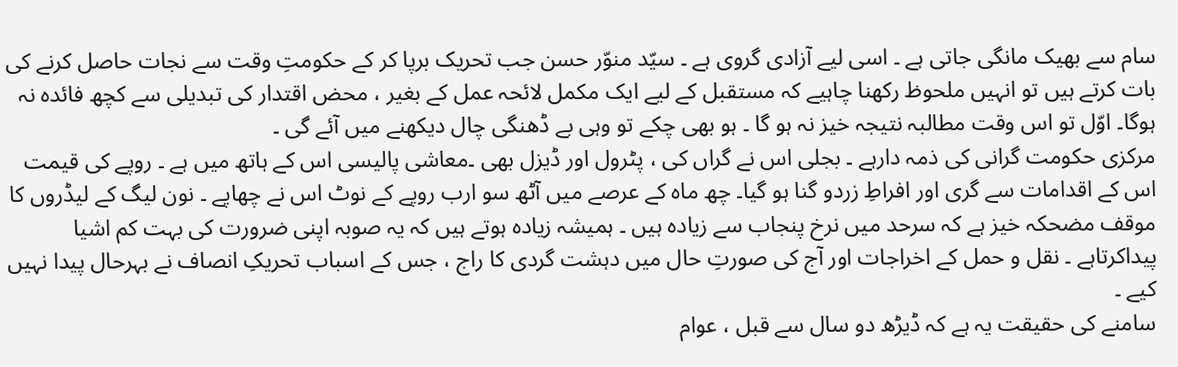سام سے بھیک مانگی جاتی ہے ۔ اسی لیے آزادی گروی ہے ۔ سیّد منوّر حسن جب تحریک برپا کر کے حکومتِ وقت سے نجات حاصل کرنے کی بات کرتے ہیں تو انہیں ملحوظ رکھنا چاہیے کہ مستقبل کے لیے ایک مکمل لائحہ عمل کے بغیر ، محض اقتدار کی تبدیلی سے کچھ فائدہ نہ ہوگا۔ اوّل تو اس وقت مطالبہ نتیجہ خیز نہ ہو گا ۔ ہو بھی چکے تو وہی بے ڈھنگی چال دیکھنے میں آئے گی ۔
مرکزی حکومت گرانی کی ذمہ دارہے ۔ بجلی اس نے گراں کی ، پٹرول اور ڈیزل بھی ۔معاشی پالیسی اس کے ہاتھ میں ہے ۔ روپے کی قیمت اس کے اقدامات سے گری اور افراطِ زردو گنا ہو گیا۔ چھ ماہ کے عرصے میں آٹھ سو ارب روپے کے نوٹ اس نے چھاپے ۔ نون لیگ کے لیڈروں کا موقف مضحکہ خیز ہے کہ سرحد میں نرخ پنجاب سے زیادہ ہیں ۔ ہمیشہ زیادہ ہوتے ہیں کہ یہ صوبہ اپنی ضرورت کی بہت کم اشیا پیداکرتاہے ۔ نقل و حمل کے اخراجات اور آج کی صورتِ حال میں دہشت گردی کا راج ، جس کے اسباب تحریکِ انصاف نے بہرحال پیدا نہیں کیے ۔
سامنے کی حقیقت یہ ہے کہ ڈیڑھ دو سال سے قبل ، عوام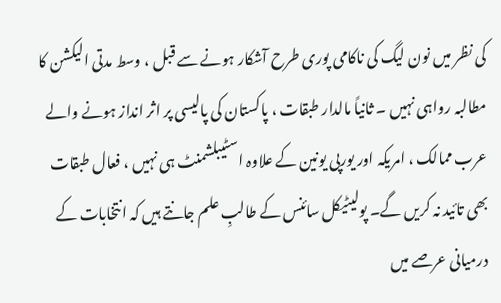کی نظر میں نون لیگ کی ناکامی پوری طرح آشکار ہونے سے قبل ، وسط مدتی الیکشن کا مطالبہ رواہی نہیں ۔ ثانیاً مالدار طبقات ، پاکستان کی پالیسی پر اثر انداز ہونے والے عرب ممالک ، امریکہ اور یورپی یونین کے علاوہ اسٹیبلشمنٹ ہی نہیں ، فعال طبقات بھی تائید نہ کریں گے۔ پولیٹیکل سائنس کے طالبِ علم جانتے ہیں کہ انتخابات کے درمیانی عرصے میں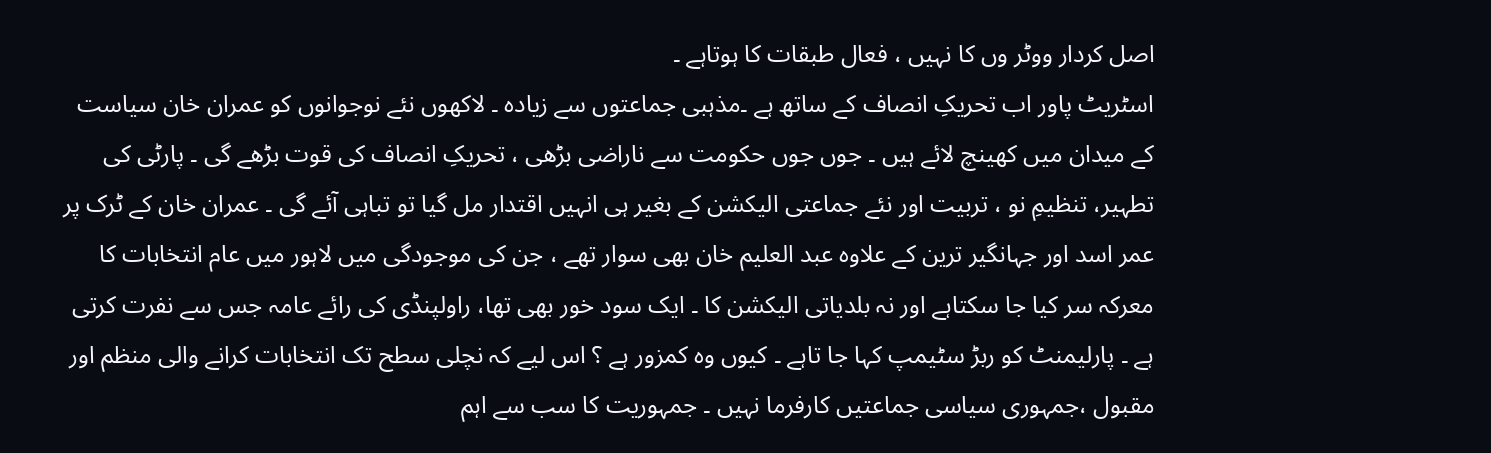اصل کردار ووٹر وں کا نہیں ، فعال طبقات کا ہوتاہے ۔
اسٹریٹ پاور اب تحریکِ انصاف کے ساتھ ہے ۔مذہبی جماعتوں سے زیادہ ۔ لاکھوں نئے نوجوانوں کو عمران خان سیاست کے میدان میں کھینچ لائے ہیں ۔ جوں جوں حکومت سے ناراضی بڑھی ، تحریکِ انصاف کی قوت بڑھے گی ۔ پارٹی کی تطہیر، تنظیمِ نو ، تربیت اور نئے جماعتی الیکشن کے بغیر ہی انہیں اقتدار مل گیا تو تباہی آئے گی ۔ عمران خان کے ٹرک پر عمر اسد اور جہانگیر ترین کے علاوہ عبد العلیم خان بھی سوار تھے ، جن کی موجودگی میں لاہور میں عام انتخابات کا معرکہ سر کیا جا سکتاہے اور نہ بلدیاتی الیکشن کا ۔ ایک سود خور بھی تھا، راولپنڈی کی رائے عامہ جس سے نفرت کرتی ہے ۔ پارلیمنٹ کو ربڑ سٹیمپ کہا جا تاہے ۔ کیوں وہ کمزور ہے ؟ اس لیے کہ نچلی سطح تک انتخابات کرانے والی منظم اور مقبول ،جمہوری سیاسی جماعتیں کارفرما نہیں ۔ جمہوریت کا سب سے اہم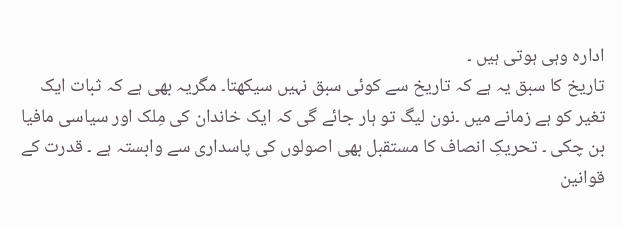ادارہ وہی ہوتی ہیں ۔
تاریخ کا سبق یہ ہے کہ تاریخ سے کوئی سبق نہیں سیکھتا۔ مگریہ بھی ہے کہ ثبات ایک تغیر کو ہے زمانے میں ۔نون لیگ تو ہار جائے گی کہ ایک خاندان کی مِلک اور سیاسی مافیا بن چکی ۔ تحریکِ انصاف کا مستقبل بھی اصولوں کی پاسداری سے وابستہ ہے ۔ قدرت کے قوانین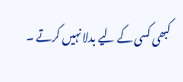کبھی کسی کے لیے بدلا نہیں کرتے ۔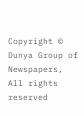Copyright © Dunya Group of Newspapers, All rights reserved